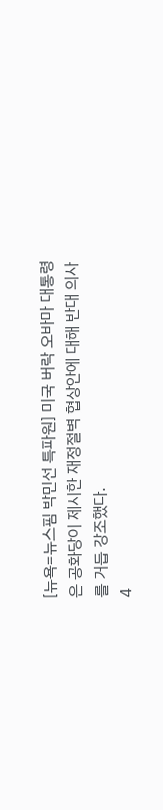[뉴욕=뉴스핌 박민선 특파원] 미국 버락 오바마 대통령은 공화당이 제시한 재정절벽 협상안에 대해 반대 의사를 거듭 강조했다.
4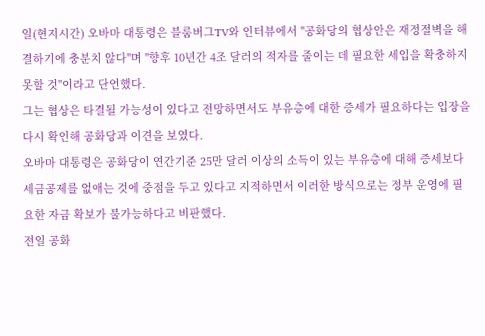일(현지시간) 오바마 대통령은 블룸버그TV와 인터뷰에서 "공화당의 협상안은 재정절벽을 해결하기에 충분치 않다"며 "향후 10년간 4조 달러의 적자를 줄이는 데 필요한 세입을 확충하지 못할 것"이라고 단언했다.
그는 협상은 타결될 가능성이 있다고 전망하면서도 부유층에 대한 증세가 필요하다는 입장을 다시 확인해 공화당과 이견을 보였다.
오바마 대통령은 공화당이 연간기준 25만 달러 이상의 소득이 있는 부유층에 대해 증세보다 세금공제를 없애는 것에 중점을 두고 있다고 지적하면서 이러한 방식으로는 정부 운영에 필요한 자금 확보가 불가능하다고 비판했다.
전일 공화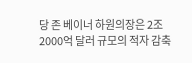당 존 베이너 하원의장은 2조 2000억 달러 규모의 적자 감축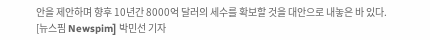안을 제안하며 향후 10년간 8000억 달러의 세수를 확보할 것을 대안으로 내놓은 바 있다.
[뉴스핌 Newspim] 박민선 기자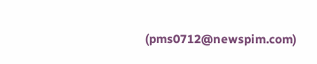(pms0712@newspim.com)